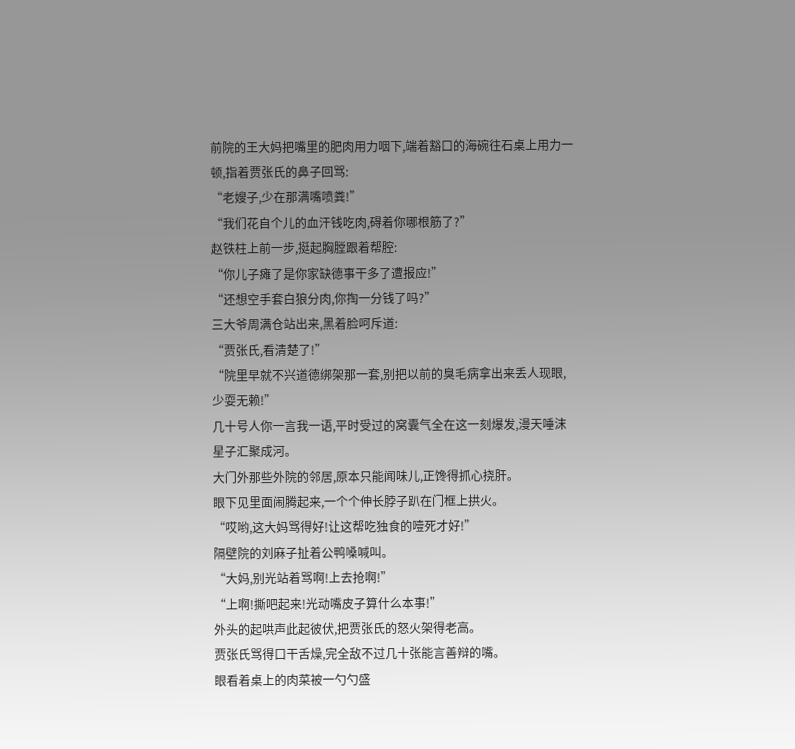前院的王大妈把嘴里的肥肉用力咽下,端着豁口的海碗往石桌上用力一顿,指着贾张氏的鼻子回骂:
“老嫂子,少在那满嘴喷粪!”
“我们花自个儿的血汗钱吃肉,碍着你哪根筋了?”
赵铁柱上前一步,挺起胸膛跟着帮腔:
“你儿子瘫了是你家缺德事干多了遭报应!”
“还想空手套白狼分肉,你掏一分钱了吗?”
三大爷周满仓站出来,黑着脸呵斥道:
“贾张氏,看清楚了!”
“院里早就不兴道德绑架那一套,别把以前的臭毛病拿出来丢人现眼,少耍无赖!”
几十号人你一言我一语,平时受过的窝囊气全在这一刻爆发,漫天唾沫星子汇聚成河。
大门外那些外院的邻居,原本只能闻味儿,正馋得抓心挠肝。
眼下见里面闹腾起来,一个个伸长脖子趴在门框上拱火。
“哎哟,这大妈骂得好!让这帮吃独食的噎死才好!”
隔壁院的刘麻子扯着公鸭嗓喊叫。
“大妈,别光站着骂啊!上去抢啊!”
“上啊!撕吧起来!光动嘴皮子算什么本事!”
外头的起哄声此起彼伏,把贾张氏的怒火架得老高。
贾张氏骂得口干舌燥,完全敌不过几十张能言善辩的嘴。
眼看着桌上的肉菜被一勺勺盛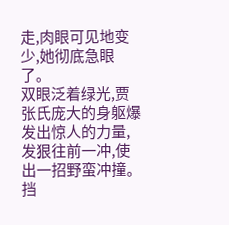走,肉眼可见地变少,她彻底急眼了。
双眼泛着绿光,贾张氏庞大的身躯爆发出惊人的力量,发狠往前一冲,使出一招野蛮冲撞。
挡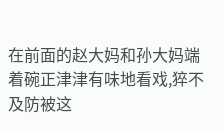在前面的赵大妈和孙大妈端着碗正津津有味地看戏,猝不及防被这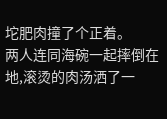坨肥肉撞了个正着。
两人连同海碗一起摔倒在地,滚烫的肉汤洒了一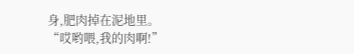身,肥肉掉在泥地里。
“哎哟喂,我的肉啊!”